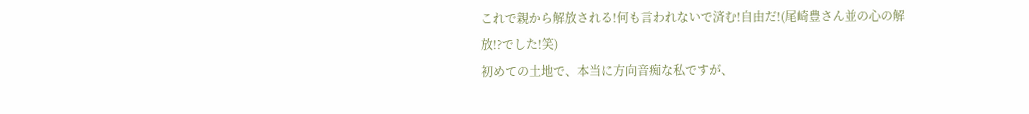これで親から解放される!何も言われないで済む!自由だ!(尾崎豊さん並の心の解放!?でした!笑)
初めての土地で、本当に方向音痴な私ですが、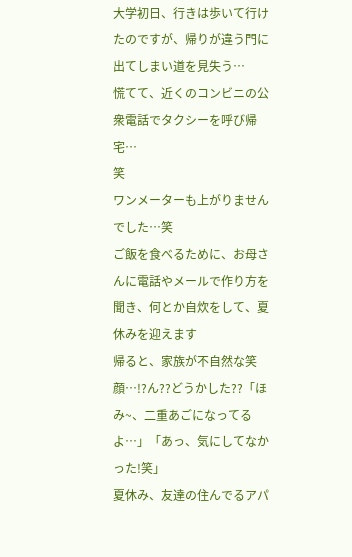大学初日、行きは歩いて行けたのですが、帰りが違う門に出てしまい道を見失う…
慌てて、近くのコンビニの公衆電話でタクシーを呼び帰宅…
笑
ワンメーターも上がりませんでした…笑
ご飯を食べるために、お母さんに電話やメールで作り方を聞き、何とか自炊をして、夏休みを迎えます
帰ると、家族が不自然な笑顔…!?ん??どうかした??「ほみ~、二重あごになってるよ…」「あっ、気にしてなかった!笑」
夏休み、友達の住んでるアパ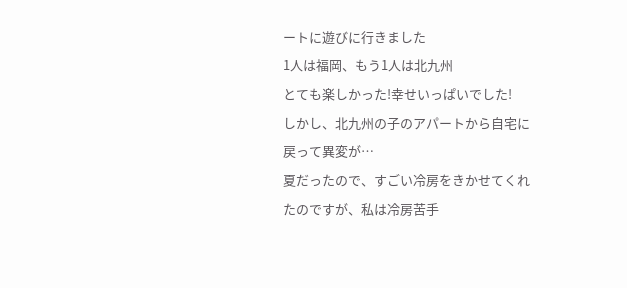ートに遊びに行きました
1人は福岡、もう1人は北九州
とても楽しかった!幸せいっぱいでした!
しかし、北九州の子のアパートから自宅に戻って異変が…
夏だったので、すごい冷房をきかせてくれたのですが、私は冷房苦手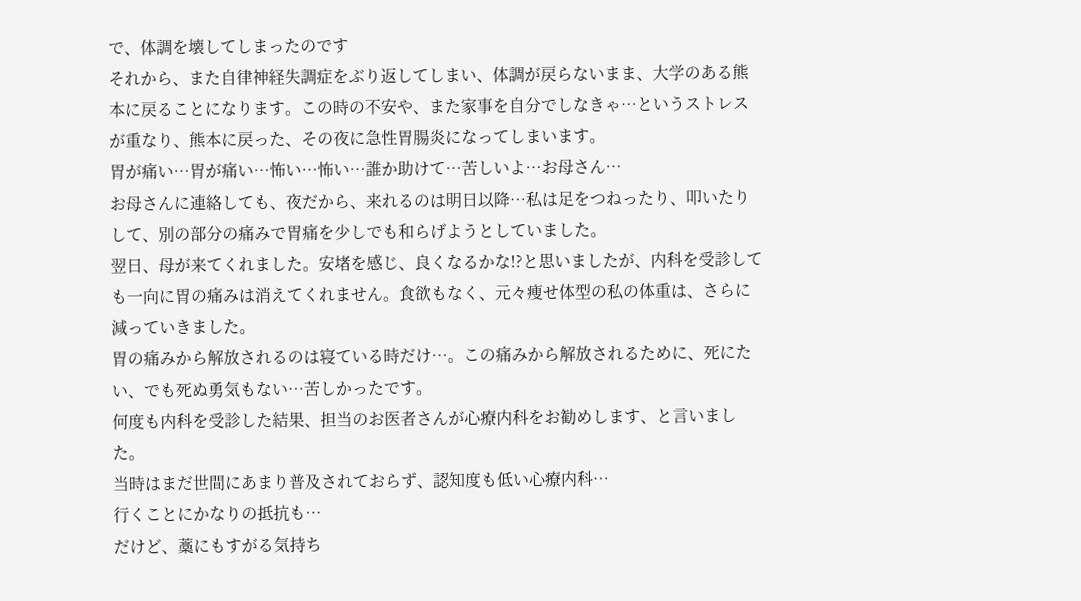で、体調を壊してしまったのです
それから、また自律神経失調症をぶり返してしまい、体調が戻らないまま、大学のある熊本に戻ることになります。この時の不安や、また家事を自分でしなきゃ…というストレスが重なり、熊本に戻った、その夜に急性胃腸炎になってしまいます。
胃が痛い…胃が痛い…怖い…怖い…誰か助けて…苦しいよ…お母さん…
お母さんに連絡しても、夜だから、来れるのは明日以降…私は足をつねったり、叩いたりして、別の部分の痛みで胃痛を少しでも和らげようとしていました。
翌日、母が来てくれました。安堵を感じ、良くなるかな!?と思いましたが、内科を受診しても一向に胃の痛みは消えてくれません。食欲もなく、元々痩せ体型の私の体重は、さらに減っていきました。
胃の痛みから解放されるのは寝ている時だけ…。この痛みから解放されるために、死にたい、でも死ぬ勇気もない…苦しかったです。
何度も内科を受診した結果、担当のお医者さんが心療内科をお勧めします、と言いました。
当時はまだ世間にあまり普及されておらず、認知度も低い心療内科…
行くことにかなりの抵抗も…
だけど、藁にもすがる気持ち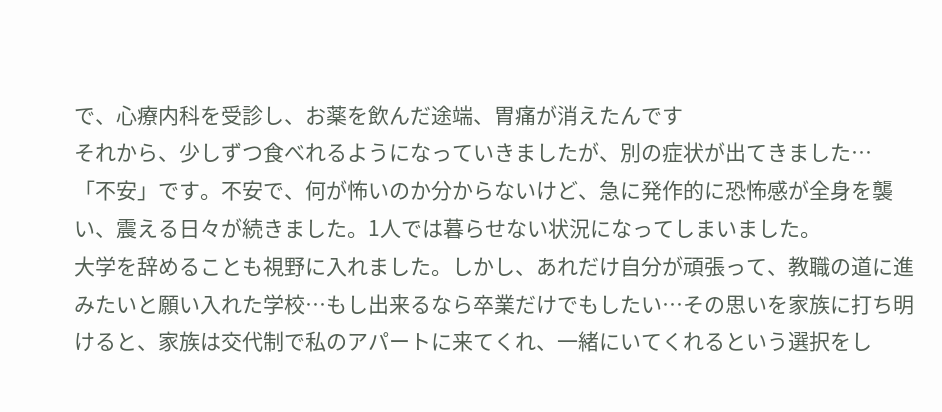で、心療内科を受診し、お薬を飲んだ途端、胃痛が消えたんです
それから、少しずつ食べれるようになっていきましたが、別の症状が出てきました…
「不安」です。不安で、何が怖いのか分からないけど、急に発作的に恐怖感が全身を襲い、震える日々が続きました。1人では暮らせない状況になってしまいました。
大学を辞めることも視野に入れました。しかし、あれだけ自分が頑張って、教職の道に進みたいと願い入れた学校…もし出来るなら卒業だけでもしたい…その思いを家族に打ち明けると、家族は交代制で私のアパートに来てくれ、一緒にいてくれるという選択をし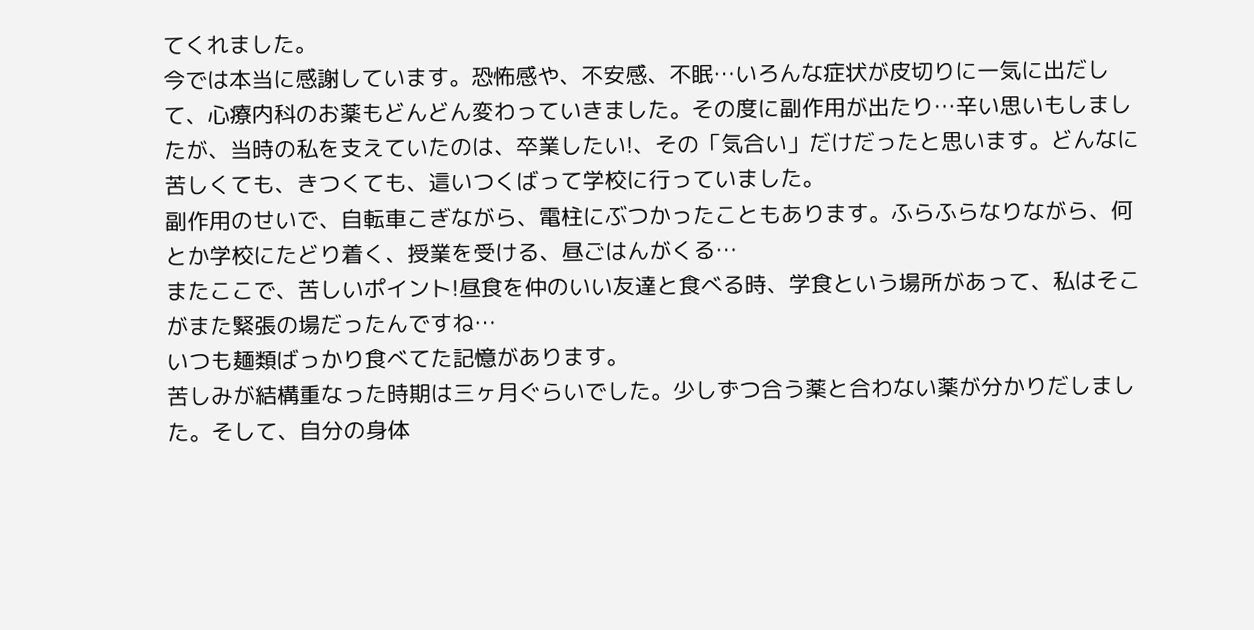てくれました。
今では本当に感謝しています。恐怖感や、不安感、不眠…いろんな症状が皮切りに一気に出だして、心療内科のお薬もどんどん変わっていきました。その度に副作用が出たり…辛い思いもしましたが、当時の私を支えていたのは、卒業したい!、その「気合い」だけだったと思います。どんなに苦しくても、きつくても、這いつくばって学校に行っていました。
副作用のせいで、自転車こぎながら、電柱にぶつかったこともあります。ふらふらなりながら、何とか学校にたどり着く、授業を受ける、昼ごはんがくる…
またここで、苦しいポイント!昼食を仲のいい友達と食べる時、学食という場所があって、私はそこがまた緊張の場だったんですね…
いつも麺類ばっかり食べてた記憶があります。
苦しみが結構重なった時期は三ヶ月ぐらいでした。少しずつ合う薬と合わない薬が分かりだしました。そして、自分の身体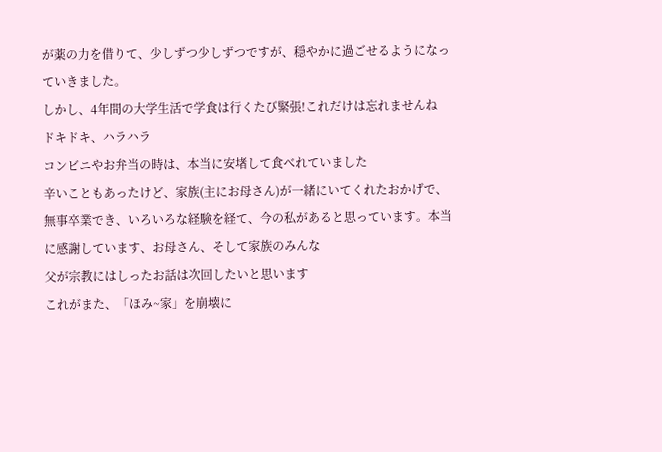が薬の力を借りて、少しずつ少しずつですが、穏やかに過ごせるようになっていきました。
しかし、4年間の大学生活で学食は行くたび緊張!これだけは忘れませんね
ドキドキ、ハラハラ
コンビニやお弁当の時は、本当に安堵して食べれていました
辛いこともあったけど、家族(主にお母さん)が一緒にいてくれたおかげで、無事卒業でき、いろいろな経験を経て、今の私があると思っています。本当に感謝しています、お母さん、そして家族のみんな
父が宗教にはしったお話は次回したいと思います
これがまた、「ほみ~家」を崩壊に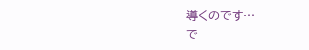導くのです…
で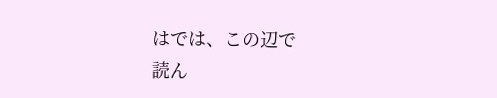はでは、この辺で
読ん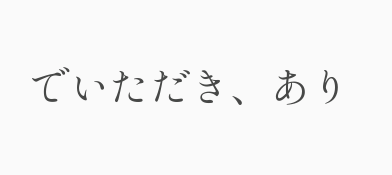でいただき、あり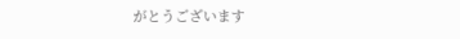がとうございます